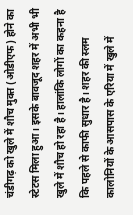चंडीगढ़ को खुले में शौच मुक्त (ओडीएफ) होने का स्टेटस मिला हुआ। इसके बावजूद शहर में अभी भी खुले में शौच हो रहा है। हालांकि लोगों का कहना है कि पहले से काफी सुधार है। शहर की स्लम कालोनियों के आसपास के एरिया में खुले में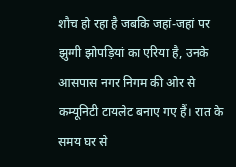शौच हो रहा है जबकि जहां-जहां पर झुग्गी झोपड़ियां का एरिया है, उनके आसपास नगर निगम की ओर से कम्यूनिटी टायलेट बनाए गए हैं। रात के समय घर से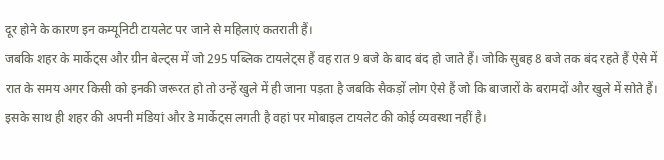दूर होने के कारण इन कम्यूनिटी टायलेट पर जाने से महिलाएं कतराती हैं।
जबकि शहर के मार्केट्स और ग्रीन बेल्ट्स में जो 295 पब्लिक टायलेट्स हैं वह रात 9 बजे के बाद बंद हो जाते हैं। जोकि सुबह 8 बजे तक बंद रहते हैं ऐसे में रात के समय अगर किसी को इनकी जरूरत हो तो उन्हें खुले में ही जाना पड़ता है जबकि सैकड़ों लोग ऐसे हैं जो कि बाजारों के बरामदों और खुले में सोते हैं। इसके साथ ही शहर की अपनी मंडियां और डे मार्केट्स लगती है वहां पर मोबाइल टायलेट की कोई व्यवस्था नहीं है।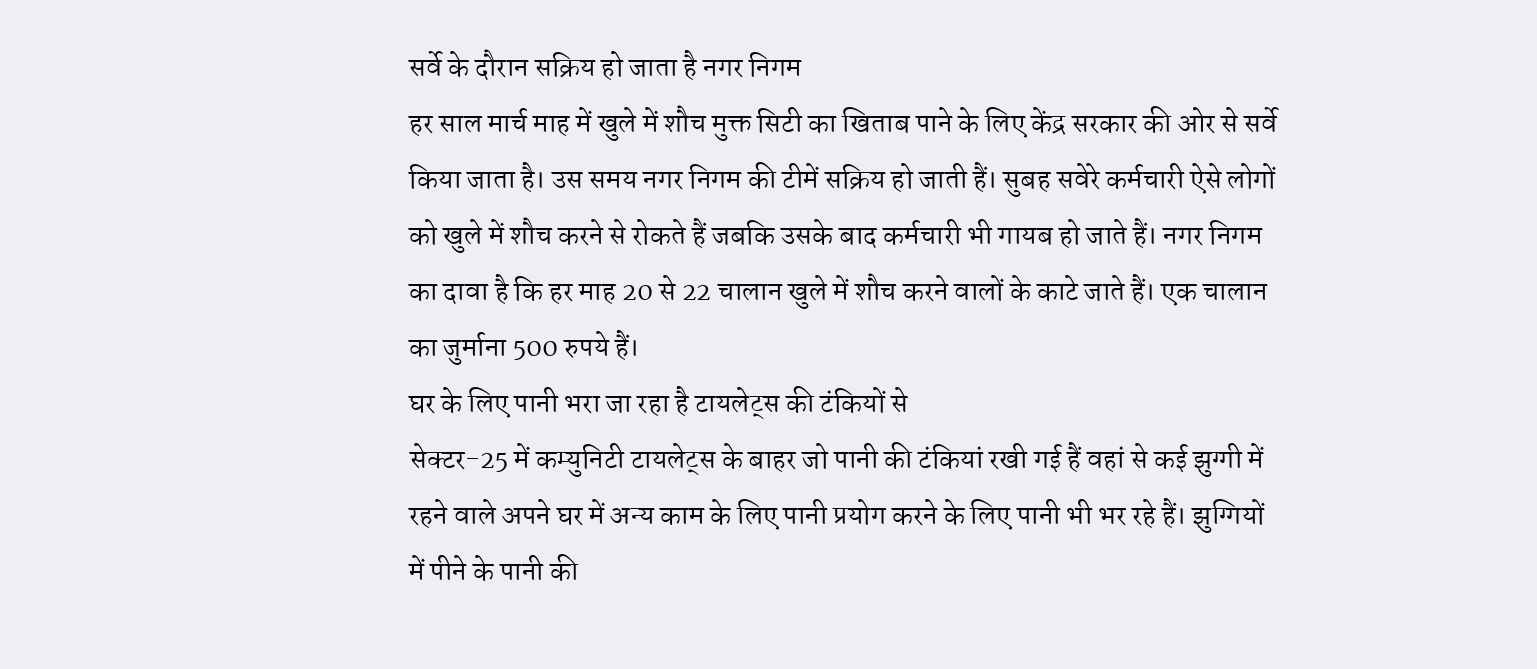सर्वे के दौरान सक्रिय हो जाता है नगर निगम
हर साल मार्च माह में खुले में शौच मुक्त सिटी का खिताब पाने के लिए केंद्र सरकार की ओर से सर्वे किया जाता है। उस समय नगर निगम की टीमें सक्रिय हो जाती हैं। सुबह सवेरे कर्मचारी ऐसे लोगों को खुले में शौच करने से रोकते हैं जबकि उसके बाद कर्मचारी भी गायब हो जाते हैं। नगर निगम का दावा है कि हर माह 20 से 22 चालान खुले में शौच करने वालों के काटे जाते हैं। एक चालान का जुर्माना 500 रुपये हैं।
घर के लिए पानी भरा जा रहा है टायलेट्स की टंकियों से
सेक्टर-25 में कम्युनिटी टायलेट्स के बाहर जो पानी की टंकियां रखी गई हैं वहां से कई झुग्गी में रहने वाले अपने घर में अन्य काम के लिए पानी प्रयोग करने के लिए पानी भी भर रहे हैं। झुग्गियों में पीने के पानी की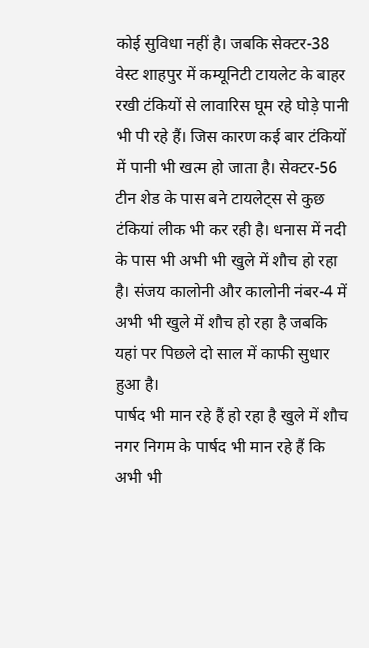कोई सुविधा नहीं है। जबकि सेक्टर-38 वेस्ट शाहपुर में कम्यूनिटी टायलेट के बाहर रखी टंकियों से लावारिस घूम रहे घोड़े पानी भी पी रहे हैं। जिस कारण कई बार टंकियों में पानी भी खत्म हो जाता है। सेक्टर-56 टीन शेड के पास बने टायलेट्स से कुछ टंकियां लीक भी कर रही है। धनास में नदी के पास भी अभी भी खुले में शौच हो रहा है। संजय कालोनी और कालोनी नंबर-4 में अभी भी खुले में शौच हो रहा है जबकि यहां पर पिछले दो साल में काफी सुधार हुआ है।
पार्षद भी मान रहे हैं हो रहा है खुले में शौच
नगर निगम के पार्षद भी मान रहे हैं कि अभी भी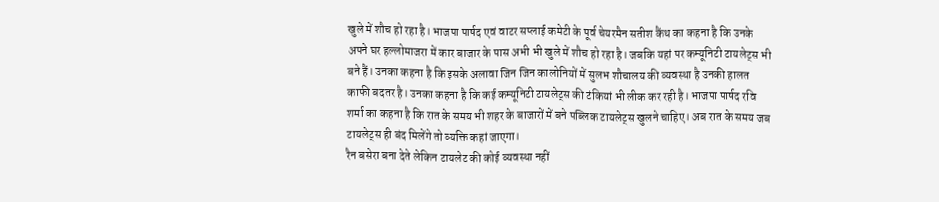खुले में शौच हो रहा है। भाजपा पार्षद एवं वाटर सप्लाई कमेटी के पूर्व चेयरमैन सतीश कैंथ का कहना है कि उनके अपने घर हल्लोमाजरा में कार बाजार के पास अभी भी खुले में शौच हो रहा है। जबकि यहां पर कम्यूनिटी टायलेट्स भी बने हैं। उनका कहना है कि इसके अलावा जिन जिन कालोनियों में सुलभ शौचालय की व्यवस्था है उनकी हालत काफी बदतर है। उनका कहना है कि कई कम्यूनिटी टायलेट्स की टंकियां भी लीक कर रही है। भाजपा पार्षद रवि शर्मा का कहना है कि रात के समय भी शहर के बाजारों में बने पब्लिक टायलेट्स खुलने चाहिए। अब रात के समय जब टायलेट्स ही बंद मिलेंगे तो व्यक्ति कहां जाएगा।
रैन बसेरा बना देते लेकिन टायलेट की कोई व्यवस्था नहीं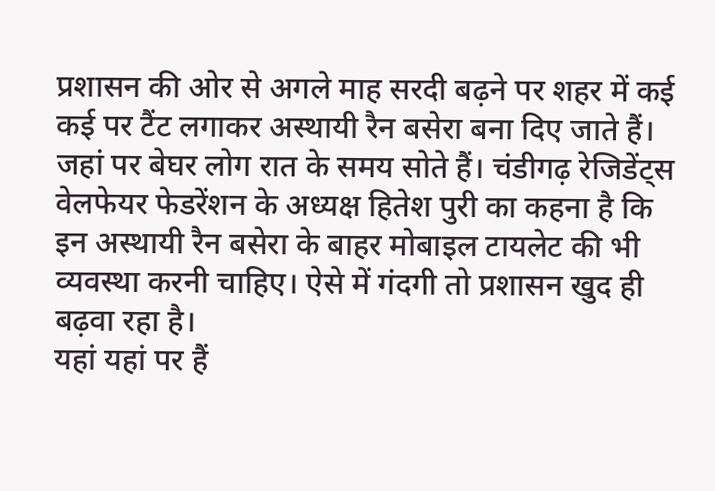प्रशासन की ओर से अगले माह सरदी बढ़ने पर शहर में कई कई पर टैंट लगाकर अस्थायी रैन बसेरा बना दिए जाते हैं। जहां पर बेघर लोग रात के समय सोते हैं। चंडीगढ़ रेजिडेंट्स वेलफेयर फेडरेंशन के अध्यक्ष हितेश पुरी का कहना है कि इन अस्थायी रैन बसेरा के बाहर मोबाइल टायलेट की भी व्यवस्था करनी चाहिए। ऐसे में गंदगी तो प्रशासन खुद ही बढ़वा रहा है।
यहां यहां पर हैं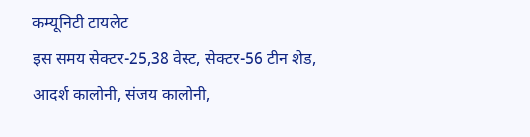कम्यूनिटी टायलेट
इस समय सेक्टर-25,38 वेस्ट, सेक्टर-56 टीन शेड, आदर्श कालोनी, संजय कालोनी,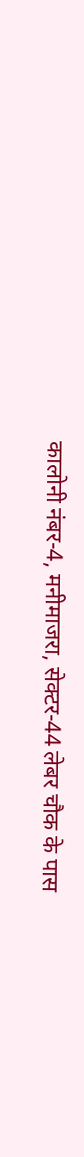कालोनी नंबर-4, मनीमाजरा, सेक्टर-44 लेबर चौक के पास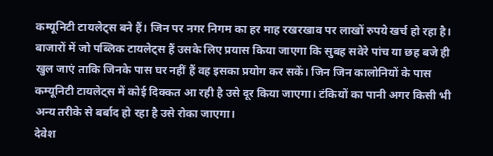कम्यूनिटी टायलेट्स बने हैं। जिन पर नगर निगम का हर माह रखरखाव पर लाखों रुपये खर्च हो रहा है।
बाजारों में जो पब्लिक टायलेट्स हैं उसके लिए प्रयास किया जाएगा कि सुबह सवेरे पांच या छह बजे ही खुल जाएं ताकि जिनके पास घर नहीं हैं वह इसका प्रयोग कर सकें। जिन जिन कालोनियों के पास कम्यूनिटी टायलेट्स में कोई दिक्कत आ रही है उसे दूर किया जाएगा। टंकियों का पानी अगर किसी भी अन्य तरीके से बर्बाद हो रहा है उसे रोका जाएगा।
देवेश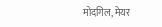मोदगिल, मेयर